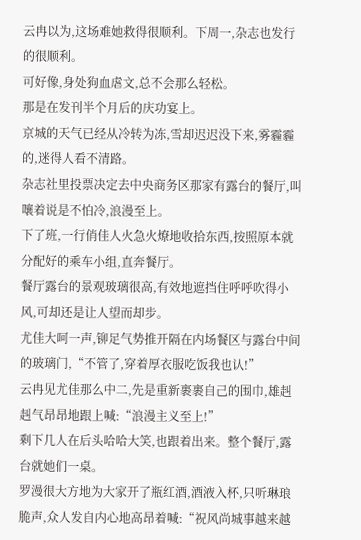云冉以为,这场难她救得很顺利。下周一,杂志也发行的很顺利。
可好像,身处狗血虐文,总不会那么轻松。
那是在发刊半个月后的庆功宴上。
京城的天气已经从冷转为冻,雪却迟迟没下来,雾霾霾的,迷得人看不清路。
杂志社里投票决定去中央商务区那家有露台的餐厅,叫嚷着说是不怕冷,浪漫至上。
下了班,一行俏佳人火急火燎地收拾东西,按照原本就分配好的乘车小组,直奔餐厅。
餐厅露台的景观玻璃很高,有效地遮挡住呼呼吹得小风,可却还是让人望而却步。
尤佳大呵一声,铆足气势推开隔在内场餐区与露台中间的玻璃门,“不管了,穿着厚衣服吃饭我也认!”
云冉见尤佳那么中二,先是重新裹裹自己的围巾,雄赳赳气昂昂地跟上喊:“浪漫主义至上!”
剩下几人在后头哈哈大笑,也跟着出来。整个餐厅,露台就她们一桌。
罗漫很大方地为大家开了瓶红酒,酒液入杯,只听琳琅脆声,众人发自内心地高昂着喊:“祝风尚城事越来越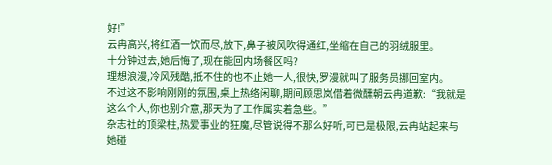好!”
云冉高兴,将红酒一饮而尽,放下,鼻子被风吹得通红,坐缩在自己的羽绒服里。
十分钟过去,她后悔了,现在能回内场餐区吗?
理想浪漫,冷风残酷,抵不住的也不止她一人,很快,罗漫就叫了服务员挪回室内。
不过这不影响刚刚的氛围,桌上热络闲聊,期间顾思岚借着微醺朝云冉道歉:“我就是这么个人,你也别介意,那天为了工作属实着急些。”
杂志社的顶梁柱,热爱事业的狂魔,尽管说得不那么好听,可已是极限,云冉站起来与她碰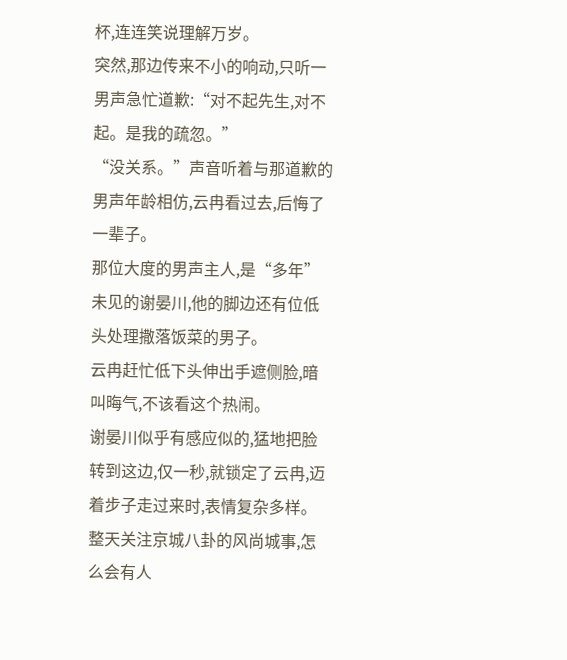杯,连连笑说理解万岁。
突然,那边传来不小的响动,只听一男声急忙道歉:“对不起先生,对不起。是我的疏忽。”
“没关系。”声音听着与那道歉的男声年龄相仿,云冉看过去,后悔了一辈子。
那位大度的男声主人,是“多年”未见的谢晏川,他的脚边还有位低头处理撒落饭菜的男子。
云冉赶忙低下头伸出手遮侧脸,暗叫晦气,不该看这个热闹。
谢晏川似乎有感应似的,猛地把脸转到这边,仅一秒,就锁定了云冉,迈着步子走过来时,表情复杂多样。
整天关注京城八卦的风尚城事,怎么会有人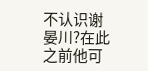不认识谢晏川?在此之前他可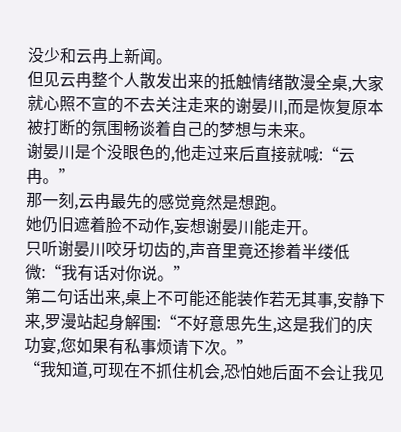没少和云冉上新闻。
但见云冉整个人散发出来的抵触情绪散漫全桌,大家就心照不宣的不去关注走来的谢晏川,而是恢复原本被打断的氛围畅谈着自己的梦想与未来。
谢晏川是个没眼色的,他走过来后直接就喊:“云冉。”
那一刻,云冉最先的感觉竟然是想跑。
她仍旧遮着脸不动作,妄想谢晏川能走开。
只听谢晏川咬牙切齿的,声音里竟还掺着半缕低微:“我有话对你说。”
第二句话出来,桌上不可能还能装作若无其事,安静下来,罗漫站起身解围:“不好意思先生,这是我们的庆功宴,您如果有私事烦请下次。”
“我知道,可现在不抓住机会,恐怕她后面不会让我见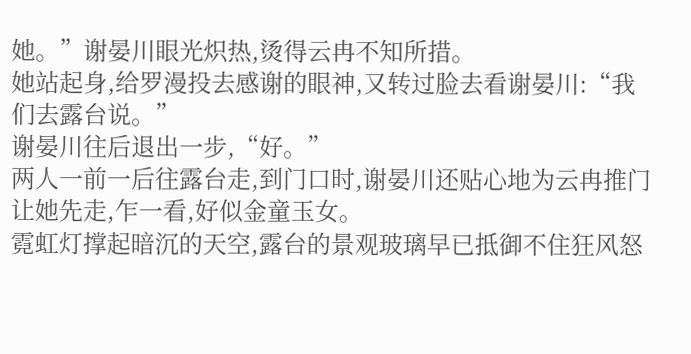她。”谢晏川眼光炽热,烫得云冉不知所措。
她站起身,给罗漫投去感谢的眼神,又转过脸去看谢晏川:“我们去露台说。”
谢晏川往后退出一步,“好。”
两人一前一后往露台走,到门口时,谢晏川还贴心地为云冉推门让她先走,乍一看,好似金童玉女。
霓虹灯撑起暗沉的天空,露台的景观玻璃早已抵御不住狂风怒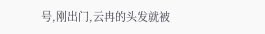号,刚出门,云冉的头发就被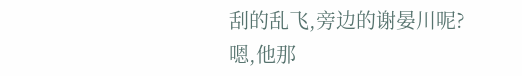刮的乱飞,旁边的谢晏川呢?
嗯,他那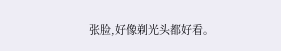张脸,好像剃光头都好看。